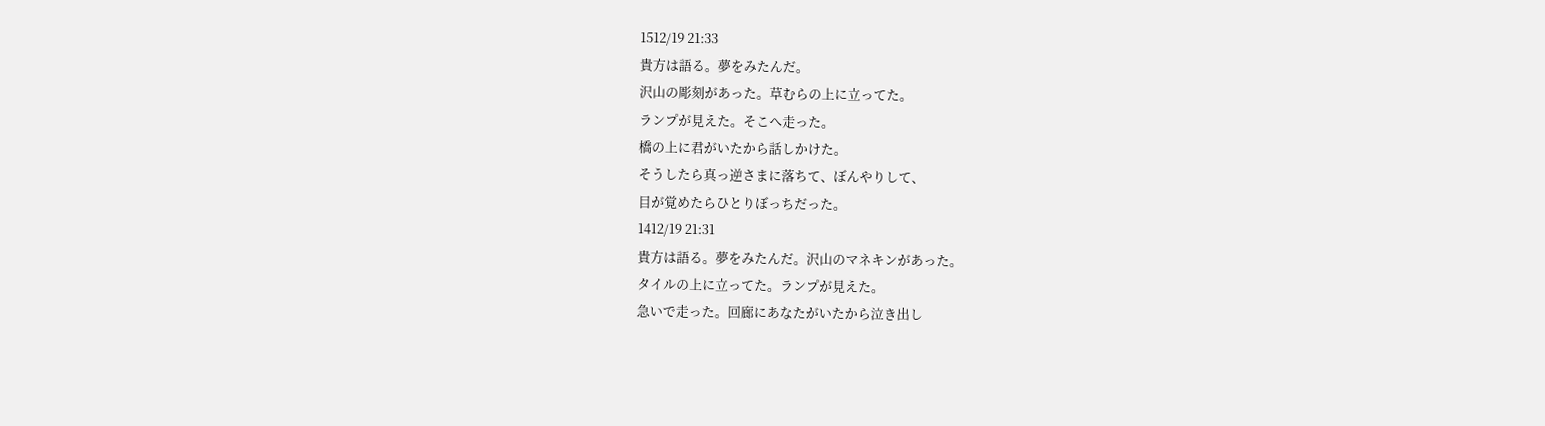1512/19 21:33
貴方は語る。夢をみたんだ。
沢山の彫刻があった。草むらの上に立ってた。
ランプが見えた。そこへ走った。
橋の上に君がいたから話しかけた。
そうしたら真っ逆さまに落ちて、ぼんやりして、
目が覚めたらひとりぼっちだった。
1412/19 21:31
貴方は語る。夢をみたんだ。沢山のマネキンがあった。
タイルの上に立ってた。ランプが見えた。
急いで走った。回廊にあなたがいたから泣き出し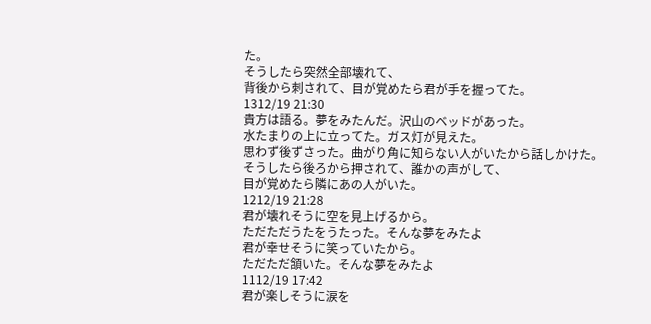た。
そうしたら突然全部壊れて、
背後から刺されて、目が覚めたら君が手を握ってた。
1312/19 21:30
貴方は語る。夢をみたんだ。沢山のベッドがあった。
水たまりの上に立ってた。ガス灯が見えた。
思わず後ずさった。曲がり角に知らない人がいたから話しかけた。
そうしたら後ろから押されて、誰かの声がして、
目が覚めたら隣にあの人がいた。
1212/19 21:28
君が壊れそうに空を見上げるから。
ただただうたをうたった。そんな夢をみたよ
君が幸せそうに笑っていたから。
ただただ頷いた。そんな夢をみたよ
1112/19 17:42
君が楽しそうに涙を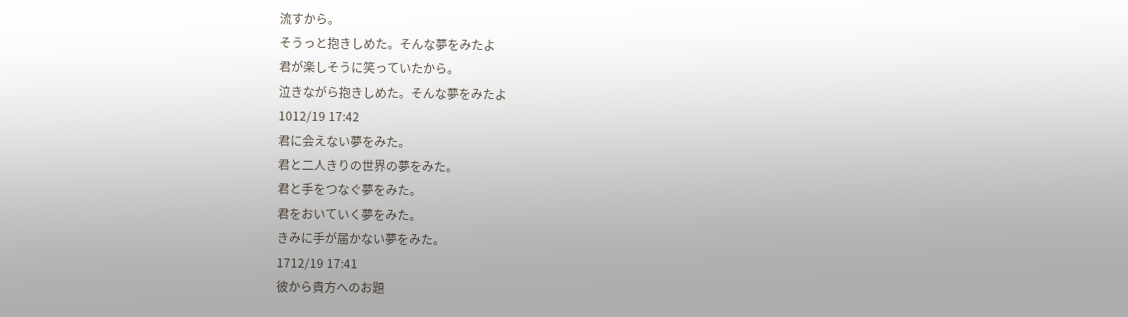流すから。
そうっと抱きしめた。そんな夢をみたよ
君が楽しそうに笑っていたから。
泣きながら抱きしめた。そんな夢をみたよ
1012/19 17:42
君に会えない夢をみた。
君と二人きりの世界の夢をみた。
君と手をつなぐ夢をみた。
君をおいていく夢をみた。
きみに手が届かない夢をみた。
1712/19 17:41
彼から貴方へのお題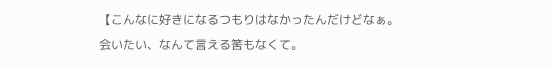【こんなに好きになるつもりはなかったんだけどなぁ。
会いたい、なんて言える筈もなくて。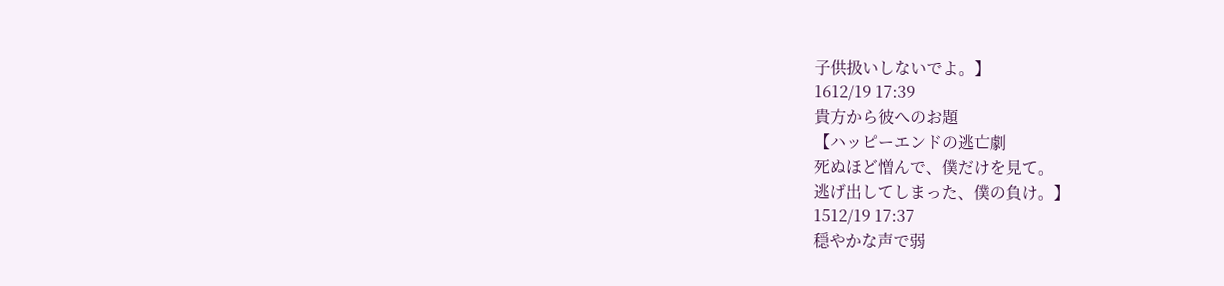子供扱いしないでよ。】
1612/19 17:39
貴方から彼へのお題
【ハッピーエンドの逃亡劇
死ぬほど憎んで、僕だけを見て。
逃げ出してしまった、僕の負け。】
1512/19 17:37
穏やかな声で弱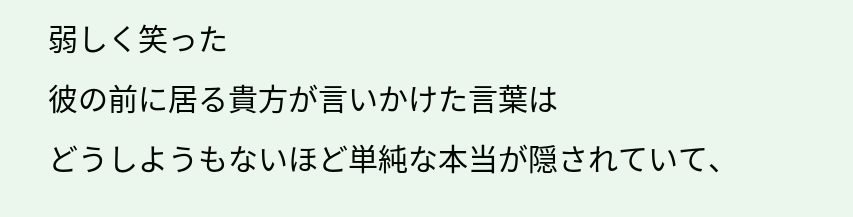弱しく笑った
彼の前に居る貴方が言いかけた言葉は
どうしようもないほど単純な本当が隠されていて、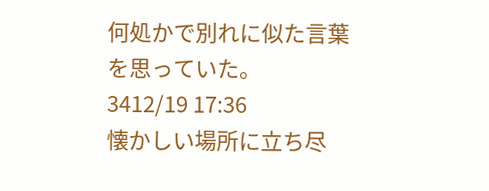何処かで別れに似た言葉を思っていた。
3412/19 17:36
懐かしい場所に立ち尽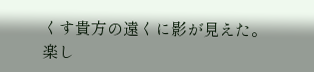くす貴方の遠くに影が見えた。
楽し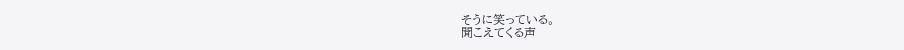そうに笑っている。
聞こえてくる声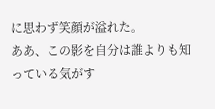に思わず笑顔が溢れた。
ああ、この影を自分は誰よりも知っている気がす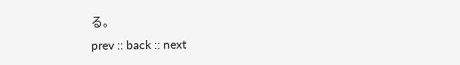る。
prev :: back :: next